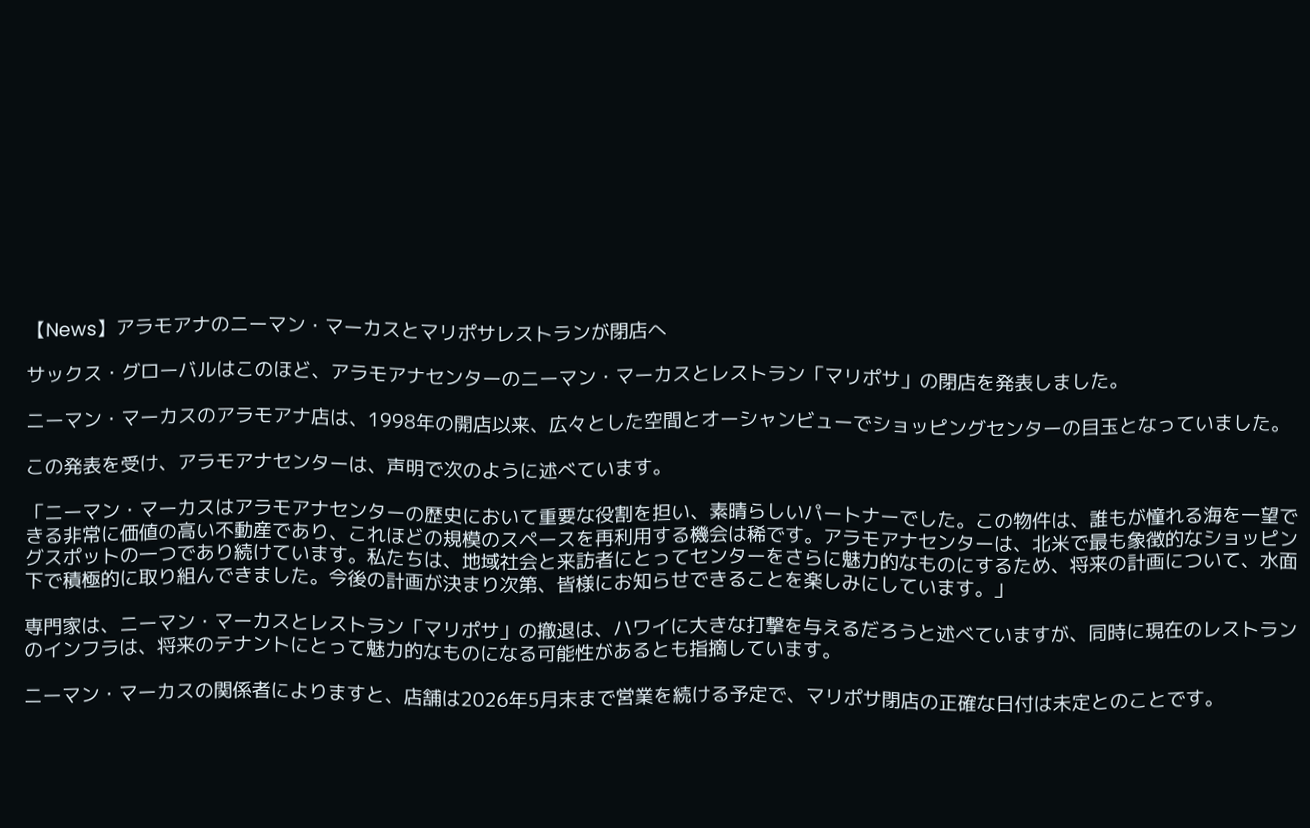【News】アラモアナのニーマン・マーカスとマリポサレストランが閉店へ

サックス・グローバルはこのほど、アラモアナセンターのニーマン・マーカスとレストラン「マリポサ」の閉店を発表しました。

ニーマン・マーカスのアラモアナ店は、1998年の開店以来、広々とした空間とオーシャンビューでショッピングセンターの目玉となっていました。

この発表を受け、アラモアナセンターは、声明で次のように述べています。

「ニーマン・マーカスはアラモアナセンターの歴史において重要な役割を担い、素晴らしいパートナーでした。この物件は、誰もが憧れる海を一望できる非常に価値の高い不動産であり、これほどの規模のスペースを再利用する機会は稀です。アラモアナセンターは、北米で最も象徴的なショッピングスポットの一つであり続けています。私たちは、地域社会と来訪者にとってセンターをさらに魅力的なものにするため、将来の計画について、水面下で積極的に取り組んできました。今後の計画が決まり次第、皆様にお知らせできることを楽しみにしています。」

専門家は、ニーマン・マーカスとレストラン「マリポサ」の撤退は、ハワイに大きな打撃を与えるだろうと述べていますが、同時に現在のレストランのインフラは、将来のテナントにとって魅力的なものになる可能性があるとも指摘しています。

ニーマン・マーカスの関係者によりますと、店舗は2026年5月末まで営業を続ける予定で、マリポサ閉店の正確な日付は未定とのことです。